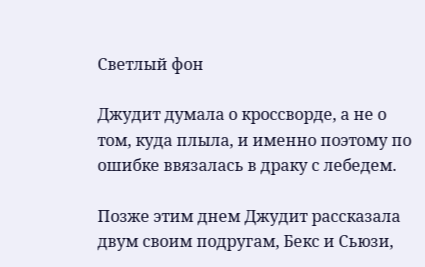Светлый фон

Джудит думала о кроссворде, а не о том, куда плыла, и именно поэтому по ошибке ввязалась в драку с лебедем.

Позже этим днем Джудит рассказала двум своим подругам, Бекс и Сьюзи,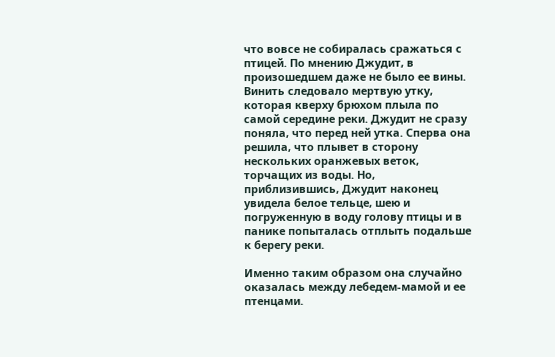что вовсе не собиралась сражаться с птицей. По мнению Джудит, в произошедшем даже не было ее вины. Винить следовало мертвую утку, которая кверху брюхом плыла по самой середине реки. Джудит не сразу поняла, что перед ней утка. Сперва она решила, что плывет в сторону нескольких оранжевых веток, торчащих из воды. Но, приблизившись, Джудит наконец увидела белое тельце, шею и погруженную в воду голову птицы и в панике попыталась отплыть подальше к берегу реки.

Именно таким образом она случайно оказалась между лебедем-мамой и ее птенцами.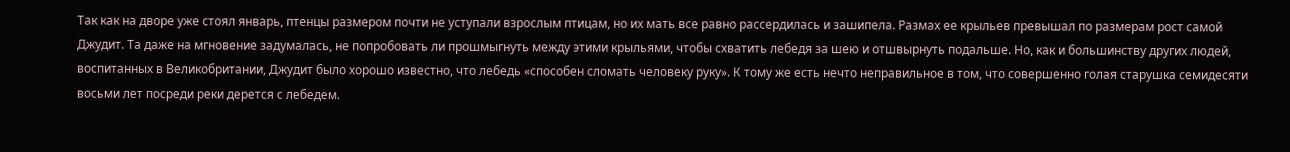Так как на дворе уже стоял январь, птенцы размером почти не уступали взрослым птицам, но их мать все равно рассердилась и зашипела. Размах ее крыльев превышал по размерам рост самой Джудит. Та даже на мгновение задумалась, не попробовать ли прошмыгнуть между этими крыльями, чтобы схватить лебедя за шею и отшвырнуть подальше. Но, как и большинству других людей, воспитанных в Великобритании, Джудит было хорошо известно, что лебедь «способен сломать человеку руку». К тому же есть нечто неправильное в том, что совершенно голая старушка семидесяти восьми лет посреди реки дерется с лебедем.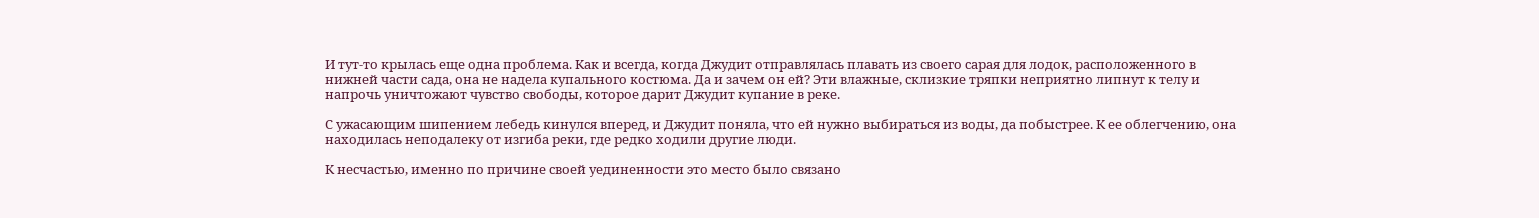И тут-то крылась еще одна проблема. Как и всегда, когда Джудит отправлялась плавать из своего сарая для лодок, расположенного в нижней части сада, она не надела купального костюма. Да и зачем он ей? Эти влажные, склизкие тряпки неприятно липнут к телу и напрочь уничтожают чувство свободы, которое дарит Джудит купание в реке.

С ужасающим шипением лебедь кинулся вперед, и Джудит поняла, что ей нужно выбираться из воды, да побыстрее. К ее облегчению, она находилась неподалеку от изгиба реки, где редко ходили другие люди.

К несчастью, именно по причине своей уединенности это место было связано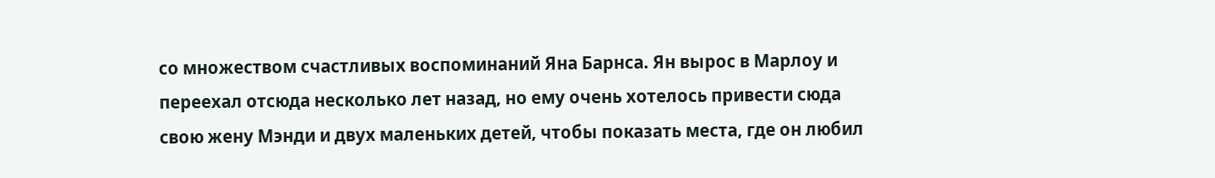со множеством счастливых воспоминаний Яна Барнса. Ян вырос в Марлоу и переехал отсюда несколько лет назад, но ему очень хотелось привести сюда свою жену Мэнди и двух маленьких детей, чтобы показать места, где он любил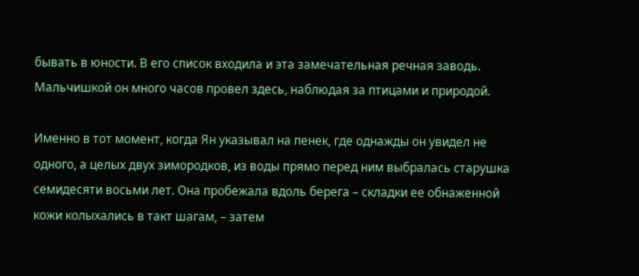бывать в юности. В его список входила и эта замечательная речная заводь. Мальчишкой он много часов провел здесь, наблюдая за птицами и природой.

Именно в тот момент, когда Ян указывал на пенек, где однажды он увидел не одного, а целых двух зимородков, из воды прямо перед ним выбралась старушка семидесяти восьми лет. Она пробежала вдоль берега – складки ее обнаженной кожи колыхались в такт шагам, – затем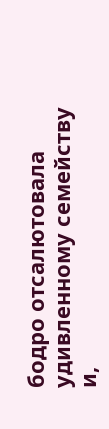бодро отсалютовала удивленному семейству и,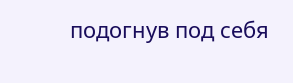подогнув под себя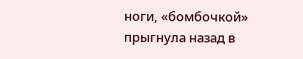ноги, «бомбочкой» прыгнула назад в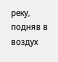реку, подняв в воздух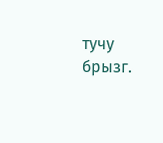тучу брызг.